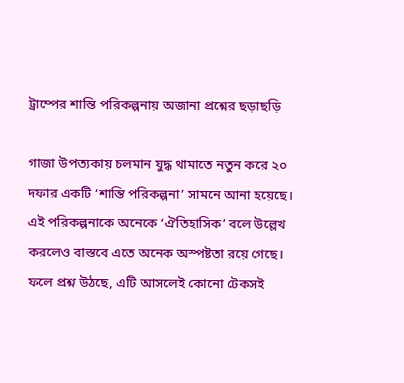ট্রাম্পের শান্তি পরিকল্পনায় অজানা প্রশ্নের ছড়াছড়ি

গাজা উপত্যকায় চলমান যুদ্ধ থামাতে নতুন করে ২০ দফার একটি ‘শান্তি পরিকল্পনা’ সামনে আনা হয়েছে। এই পরিকল্পনাকে অনেকে ‘ঐতিহাসিক’ বলে উল্লেখ করলেও বাস্তবে এতে অনেক অস্পষ্টতা রয়ে গেছে। ফলে প্রশ্ন উঠছে, এটি আসলেই কোনো টেকসই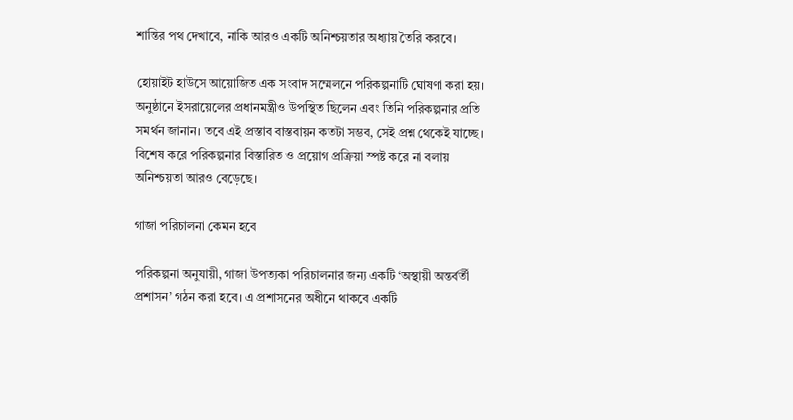শান্তির পথ দেখাবে, নাকি আরও একটি অনিশ্চয়তার অধ্যায় তৈরি করবে।

হোয়াইট হাউসে আয়োজিত এক সংবাদ সম্মেলনে পরিকল্পনাটি ঘোষণা করা হয়। অনুষ্ঠানে ইসরায়েলের প্রধানমন্ত্রীও উপস্থিত ছিলেন এবং তিনি পরিকল্পনার প্রতি সমর্থন জানান। তবে এই প্রস্তাব বাস্তবায়ন কতটা সম্ভব, সেই প্রশ্ন থেকেই যাচ্ছে। বিশেষ করে পরিকল্পনার বিস্তারিত ও প্রয়োগ প্রক্রিয়া স্পষ্ট করে না বলায় অনিশ্চয়তা আরও বেড়েছে।

গাজা পরিচালনা কেমন হবে

পরিকল্পনা অনুযায়ী, গাজা উপত্যকা পরিচালনার জন্য একটি ‘অস্থায়ী অন্তর্বর্তী প্রশাসন’ গঠন করা হবে। এ প্রশাসনের অধীনে থাকবে একটি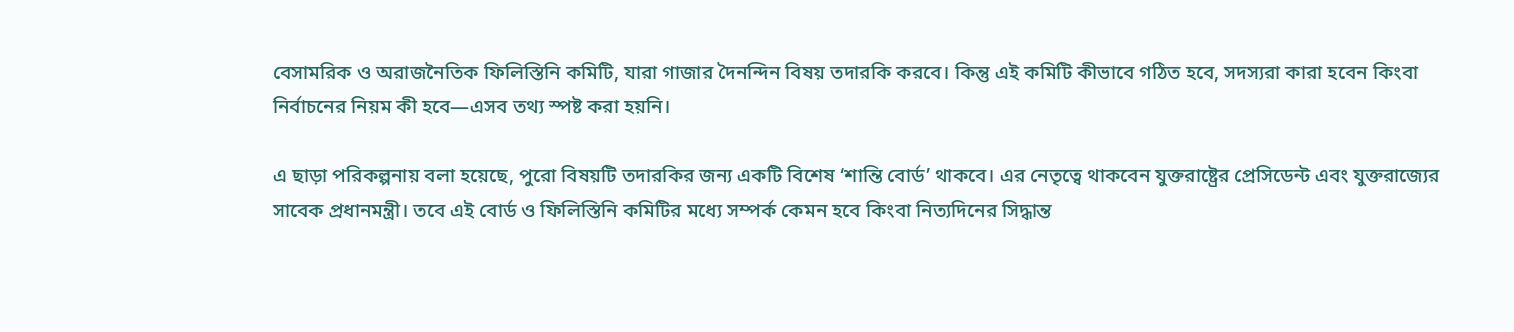বেসামরিক ও অরাজনৈতিক ফিলিস্তিনি কমিটি, যারা গাজার দৈনন্দিন বিষয় তদারকি করবে। কিন্তু এই কমিটি কীভাবে গঠিত হবে, সদস্যরা কারা হবেন কিংবা নির্বাচনের নিয়ম কী হবে—এসব তথ্য স্পষ্ট করা হয়নি।

এ ছাড়া পরিকল্পনায় বলা হয়েছে, পুরো বিষয়টি তদারকির জন্য একটি বিশেষ ‘শান্তি বোর্ড’ থাকবে। এর নেতৃত্বে থাকবেন যুক্তরাষ্ট্রের প্রেসিডেন্ট এবং যুক্তরাজ্যের সাবেক প্রধানমন্ত্রী। তবে এই বোর্ড ও ফিলিস্তিনি কমিটির মধ্যে সম্পর্ক কেমন হবে কিংবা নিত্যদিনের সিদ্ধান্ত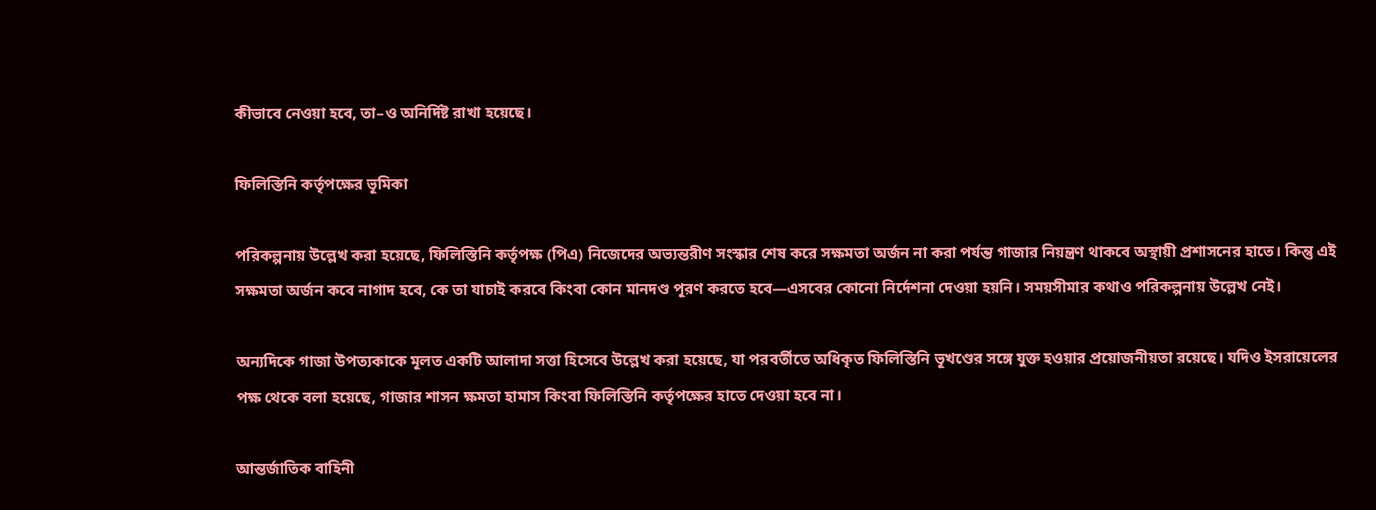কীভাবে নেওয়া হবে, তা–ও অনির্দিষ্ট রাখা হয়েছে।

ফিলিস্তিনি কর্তৃপক্ষের ভূমিকা

পরিকল্পনায় উল্লেখ করা হয়েছে, ফিলিস্তিনি কর্তৃপক্ষ (পিএ) নিজেদের অভ্যন্তরীণ সংস্কার শেষ করে সক্ষমতা অর্জন না করা পর্যন্ত গাজার নিয়ন্ত্রণ থাকবে অস্থায়ী প্রশাসনের হাতে। কিন্তু এই সক্ষমতা অর্জন কবে নাগাদ হবে, কে তা যাচাই করবে কিংবা কোন মানদণ্ড পূরণ করতে হবে—এসবের কোনো নির্দেশনা দেওয়া হয়নি। সময়সীমার কথাও পরিকল্পনায় উল্লেখ নেই।

অন্যদিকে গাজা উপত্যকাকে মূলত একটি আলাদা সত্তা হিসেবে উল্লেখ করা হয়েছে, যা পরবর্তীতে অধিকৃত ফিলিস্তিনি ভূখণ্ডের সঙ্গে যুক্ত হওয়ার প্রয়োজনীয়তা রয়েছে। যদিও ইসরায়েলের পক্ষ থেকে বলা হয়েছে, গাজার শাসন ক্ষমতা হামাস কিংবা ফিলিস্তিনি কর্তৃপক্ষের হাতে দেওয়া হবে না।

আন্তর্জাতিক বাহিনী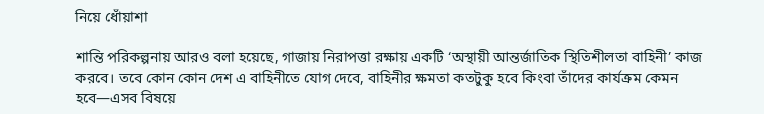নিয়ে ধোঁয়াশা

শান্তি পরিকল্পনায় আরও বলা হয়েছে, গাজায় নিরাপত্তা রক্ষায় একটি ‘অস্থায়ী আন্তর্জাতিক স্থিতিশীলতা বাহিনী’ কাজ করবে। তবে কোন কোন দেশ এ বাহিনীতে যোগ দেবে, বাহিনীর ক্ষমতা কতটুকু হবে কিংবা তাঁদের কার্যক্রম কেমন হবে—এসব বিষয়ে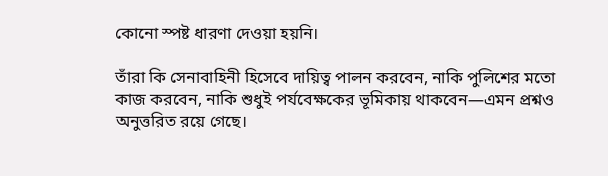কোনো স্পষ্ট ধারণা দেওয়া হয়নি।

তাঁরা কি সেনাবাহিনী হিসেবে দায়িত্ব পালন করবেন, নাকি পুলিশের মতো কাজ করবেন, নাকি শুধুই পর্যবেক্ষকের ভূমিকায় থাকবেন—এমন প্রশ্নও অনুত্তরিত রয়ে গেছে।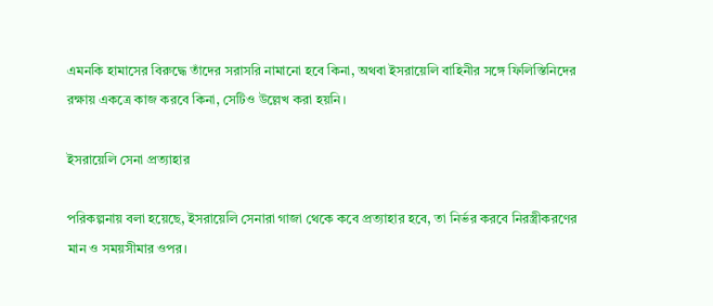এমনকি হামাসের বিরুদ্ধে তাঁদের সরাসরি নামানো হবে কিনা, অথবা ইসরায়েলি বাহিনীর সঙ্গে ফিলিস্তিনিদের রক্ষায় একত্রে কাজ করবে কিনা, সেটিও উল্লেখ করা হয়নি।

ইসরায়েলি সেনা প্রত্যাহার

পরিকল্পনায় বলা হয়েছে, ইসরায়েলি সেনারা গাজা থেকে কবে প্রত্যাহার হবে, তা নির্ভর করবে নিরস্ত্রীকরণের মান ও সময়সীমার ওপর।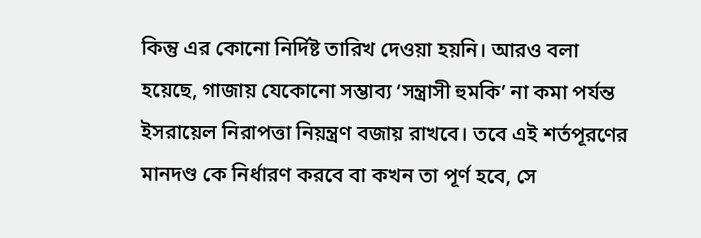কিন্তু এর কোনো নির্দিষ্ট তারিখ দেওয়া হয়নি। আরও বলা হয়েছে, গাজায় যেকোনো সম্ভাব্য ‘সন্ত্রাসী হুমকি’ না কমা পর্যন্ত ইসরায়েল নিরাপত্তা নিয়ন্ত্রণ বজায় রাখবে। তবে এই শর্তপূরণের মানদণ্ড কে নির্ধারণ করবে বা কখন তা পূর্ণ হবে, সে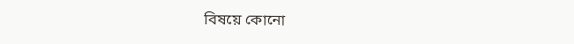বিষয়ে কোনো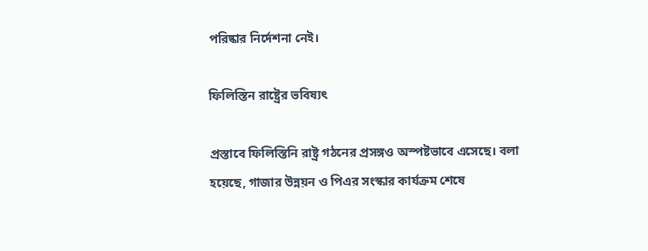পরিষ্কার নির্দেশনা নেই।

ফিলিস্তিন রাষ্ট্রের ভবিষ্যৎ

প্রস্তাবে ফিলিস্তিনি রাষ্ট্র গঠনের প্রসঙ্গও অস্পষ্টভাবে এসেছে। বলা হয়েছে, গাজার উন্নয়ন ও পিএর সংস্কার কার্যক্রম শেষে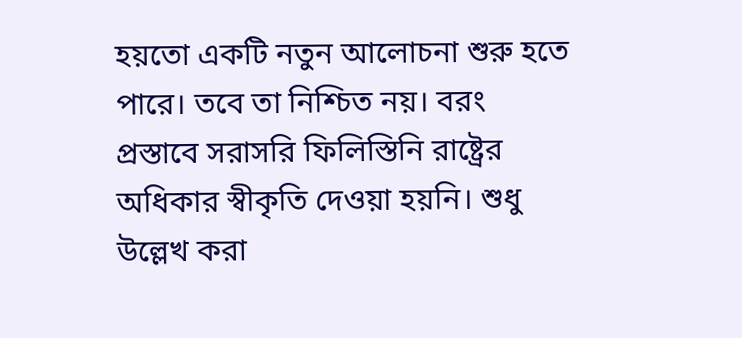হয়তো একটি নতুন আলোচনা শুরু হতে পারে। তবে তা নিশ্চিত নয়। বরং প্রস্তাবে সরাসরি ফিলিস্তিনি রাষ্ট্রের অধিকার স্বীকৃতি দেওয়া হয়নি। শুধু উল্লেখ করা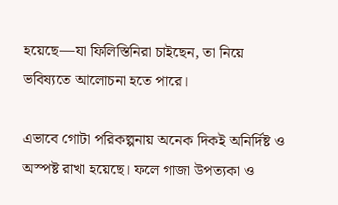হয়েছে—যা ফিলিস্তিনিরা চাইছেন, তা নিয়ে ভবিষ্যতে আলোচনা হতে পারে।

এভাবে গোটা পরিকল্পনায় অনেক দিকই অনির্দিষ্ট ও অস্পষ্ট রাখা হয়েছে। ফলে গাজা উপত্যকা ও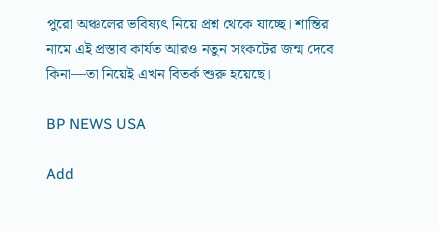পুরো অঞ্চলের ভবিষ্যৎ নিয়ে প্রশ্ন থেকে যাচ্ছে। শান্তির নামে এই প্রস্তাব কার্যত আরও নতুন সংকটের জন্ম দেবে কিনা—তা নিয়েই এখন বিতর্ক শুরু হয়েছে।

BP NEWS USA

Add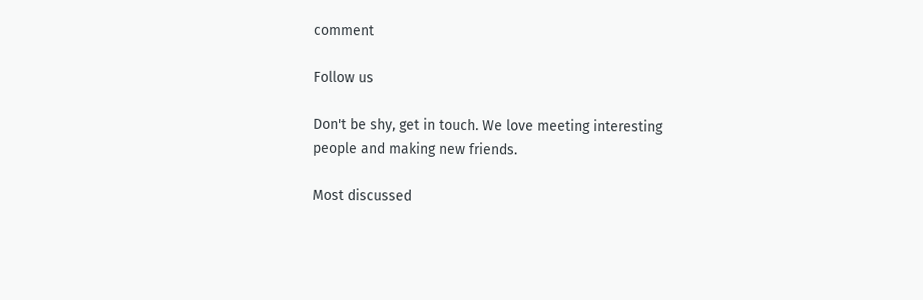comment

Follow us

Don't be shy, get in touch. We love meeting interesting people and making new friends.

Most discussed